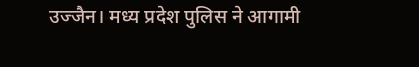उज्जैन। मध्य प्रदेश पुलिस ने आगामी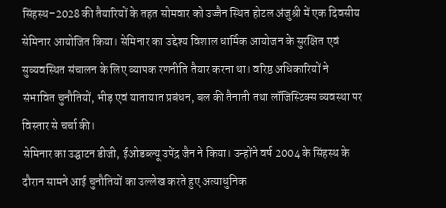सिंहस्थ–2028 की तैयारियों के तहत सोमवार को उज्जैन स्थित होटल अंजुश्री में एक दिवसीय सेमिनार आयोजित किया। सेमिनार का उद्देश्य विशाल धार्मिक आयोजन के सुरक्षित एवं सुव्यवस्थित संचालन के लिए व्यापक रणनीति तैयार करना था। वरिष्ठ अधिकारियों ने संभावित चुनौतियों, भीड़ एवं यातायात प्रबंधन, बल की तैनाती तथा लॉजिस्टिक्स व्यवस्था पर विस्तार से चर्चा की।
सेमिनार का उद्घाटन डीजी, ईओडब्ल्यू उपेंद्र जैन ने किया। उन्होंने वर्ष 2004 के सिंहस्थ के दौरान सामने आई चुनौतियों का उल्लेख करते हुए अत्याधुनिक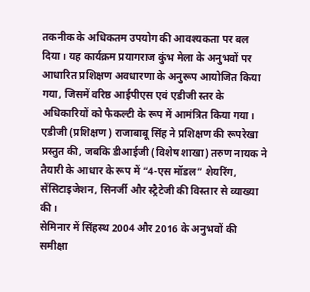तकनीक के अधिकतम उपयोग की आवश्यकता पर बल दिया। यह कार्यक्रम प्रयागराज कुंभ मेला के अनुभवों पर आधारित प्रशिक्षण अवधारणा के अनुरूप आयोजित किया गया, जिसमें वरिष्ठ आईपीएस एवं एडीजी स्तर के अधिकारियों को फैकल्टी के रूप में आमंत्रित किया गया।
एडीजी (प्रशिक्षण) राजाबाबू सिंह ने प्रशिक्षण की रूपरेखा प्रस्तुत की, जबकि डीआईजी (विशेष शाखा) तरुण नायक ने तैयारी के आधार के रूप में “4-एस मॉडल” शेयरिंग, सेंसिटाइजेशन, सिनर्जी और स्ट्रैटेजी की विस्तार से व्याख्या की।
सेमिनार में सिंहस्थ 2004 और 2016 के अनुभवों की समीक्षा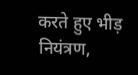करते हुए भीड़ नियंत्रण,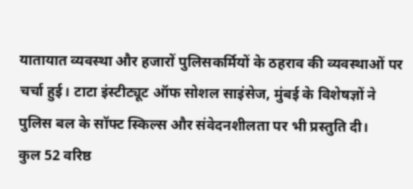यातायात व्यवस्था और हजारों पुलिसकर्मियों के ठहराव की व्यवस्थाओं पर चर्चा हुई। टाटा इंस्टीट्यूट ऑफ सोशल साइंसेज, मुंबई के विशेषज्ञों ने पुलिस बल के सॉफ्ट स्किल्स और संवेदनशीलता पर भी प्रस्तुति दी।
कुल 52 वरिष्ठ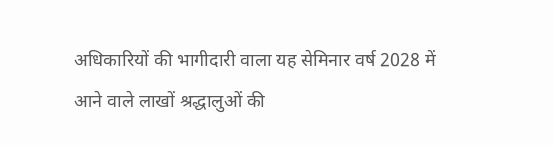अधिकारियों की भागीदारी वाला यह सेमिनार वर्ष 2028 में आने वाले लाखों श्रद्धालुओं की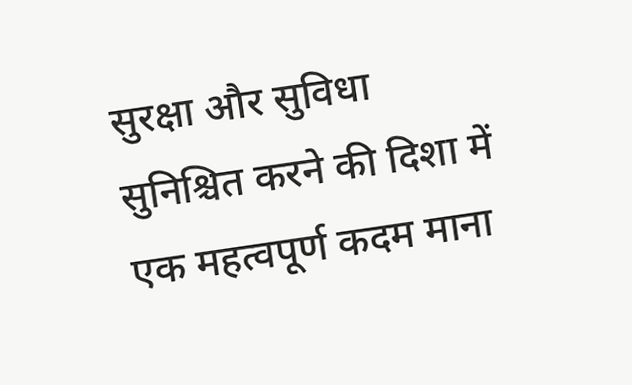सुरक्षा और सुविधा सुनिश्चित करने की दिशा में एक महत्वपूर्ण कदम माना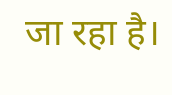जा रहा है।